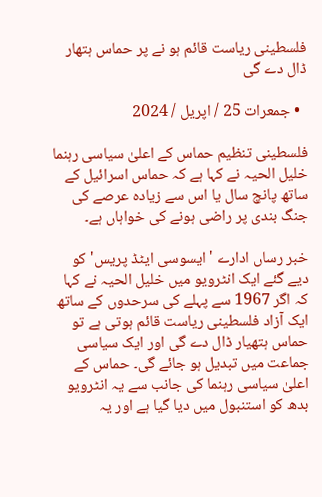فلسطینی ریاست قائم ہو نے پر حماس ہتھار ڈال دے گی

  • جمعرات 25 / اپریل / 2024

فلسطینی تنظیم حماس کے اعلیٰ سیاسی رہنما خلیل الحیہ نے کہا ہے کہ حماس اسرائیل کے ساتھ پانچ سال یا اس سے زیادہ عرصے کی جنگ بندی پر راضی ہونے کی خواہاں ہے۔

خبر رساں ادارے 'ایسوسی ایٹڈ پریس' کو دیے گئے ایک انٹرویو میں خلیل الحیہ نے کہا کہ اگر 1967 سے پہلے کی سرحدوں کے ساتھ ایک آزاد فلسطینی ریاست قائم ہوتی ہے تو حماس ہتھیار ڈال دے گی اور ایک سیاسی جماعت میں تبدیل ہو جائے گی۔ حماس کے اعلیٰ سیاسی رہنما کی جانب سے یہ انٹرویو بدھ کو استنبول میں دیا گیا ہے اور یہ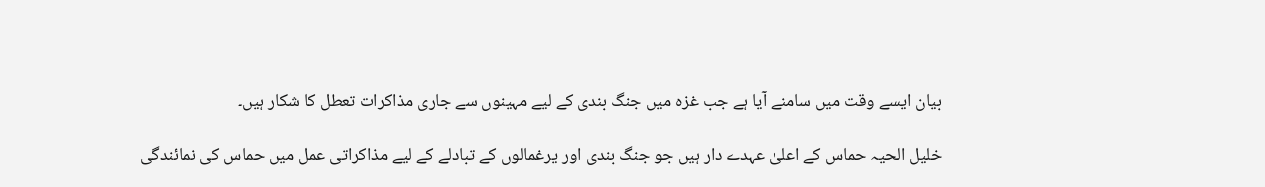بیان ایسے وقت میں سامنے آیا ہے جب غزہ میں جنگ بندی کے لیے مہینوں سے جاری مذاکرات تعطل کا شکار ہیں۔

خلیل الحیہ حماس کے اعلیٰ عہدے دار ہیں جو جنگ بندی اور یرغمالوں کے تبادلے کے لیے مذاکراتی عمل میں حماس کی نمائندگی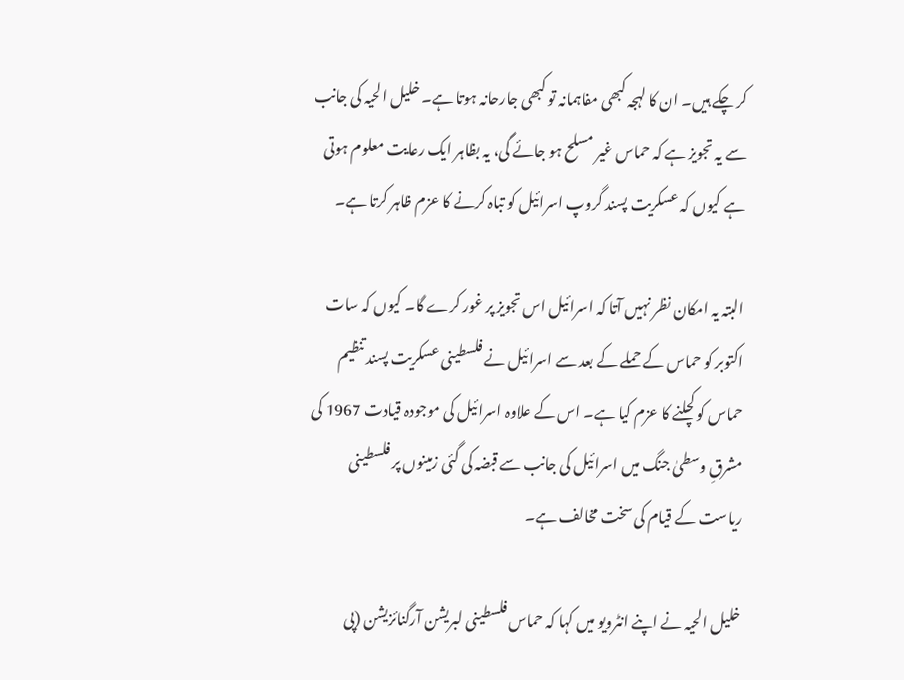کر چکے ہیں۔ ان کا لہجہ کبھی مفاہمانہ تو کبھی جارحانہ ہوتا ہے۔ خلیل الحیہ کی جانب سے یہ تجویز ہے کہ حماس غیر مسلح ہو جائے گی، یہ بظاہر ایک رعایت معلوم ہوتی ہے کیوں کہ عسکریت پسند گروپ اسرائیل کو تباہ کرنے کا عزم ظاہر کرتا ہے۔

البتہ یہ امکان نظر نہیں آتا کہ اسرائیل اس تجویز پر غور کرے گا۔ کیوں کہ سات اکتوبر کو حماس کے حملے کے بعد سے اسرائیل نے فلسطینی عسکریت پسند تنظیم حماس کو کچلنے کا عزم کیا ہے۔ اس کے علاوہ اسرائیل کی موجودہ قیادت 1967 کی مشرقِ وسطیٰ جنگ میں اسرائیل کی جانب سے قبضہ کی گئی زمینوں پر فلسطینی ریاست کے قیام کی سخت مخالف ہے۔

خلیل الحیہ نے اپنے انٹرویو میں کہا کہ حماس فلسطینی لبریشن آرگنائزیشن (پی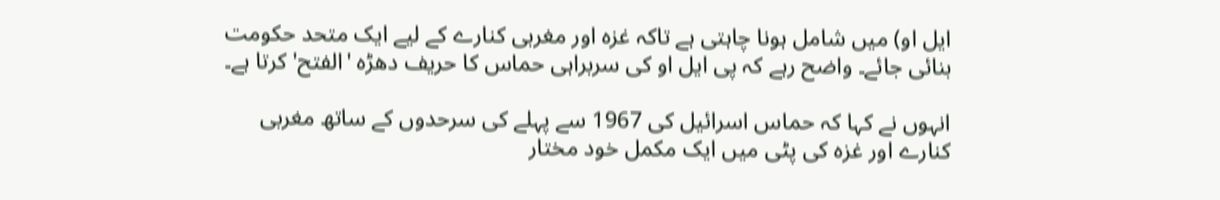ایل او) میں شامل ہونا چاہتی ہے تاکہ غزہ اور مغربی کنارے کے لیے ایک متحد حکومت بنائی جائے۔ واضح رہے کہ پی ایل او کی سربراہی حماس کا حریف دھڑہ 'الفتح' کرتا ہے۔

انہوں نے کہا کہ حماس اسرائیل کی 1967 سے پہلے کی سرحدوں کے ساتھ مغربی کنارے اور غزہ کی پٹی میں ایک مکمل خود مختار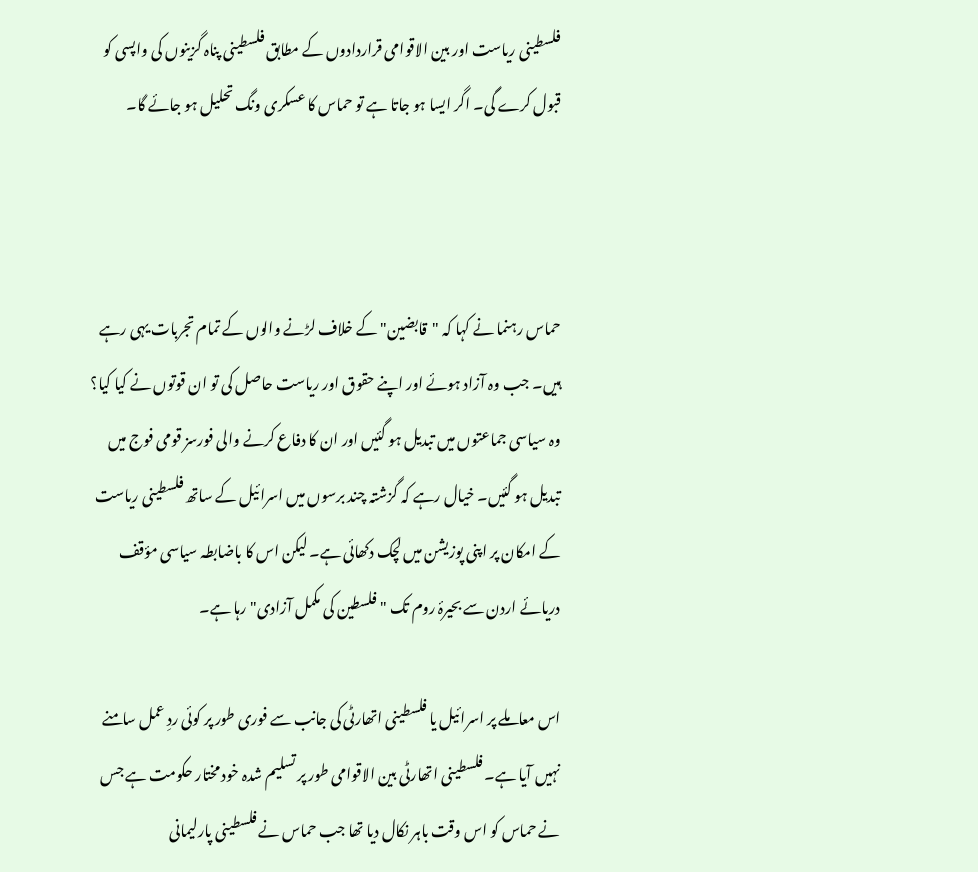فلسطینی ریاست اور بین الاقوامی قراردادوں کے مطابق فلسطینی پناہ گزینوں کی واپسی کو قبول کرے گی۔ اگر ایسا ہو جاتا ہے تو حماس کا عسکری ونگ تحلیل ہو جائے گا۔



حماس رہنما نے کہا کہ "قابضین" کے خلاف لڑنے والوں کے تمام تجربات یہی رہے ہیں۔ جب وہ آزاد ہوئے اور اپنے حقوق اور ریاست حاصل کی تو ان قوتوں نے کیا کیا؟ وہ سیاسی جماعتوں میں تبدیل ہو گئیں اور ان کا دفاع کرنے والی فورسز قومی فوج میں تبدیل ہو گئیں۔ خیال رہے کہ گزشتہ چند برسوں میں اسرائیل کے ساتھ فلسطینی ریاست کے امکان پر اپنی پوزیشن میں لچک دکھائی ہے۔ لیکن اس کا باضابطہ سیاسی مؤقف دریائے اردن سے بحیرۂ روم تک "فلسطین کی مکمل آزادی" رہا ہے۔

اس معاملے پر اسرائیل یا فلسطینی اتھارٹی کی جانب سے فوری طور پر کوئی ردِ عمل سامنے نہیں آیا ہے۔ فلسطینی اتھارٹی بین الاقوامی طور پر تسلیم شدہ خود مختار حکومت ہے جس نے حماس کو اس وقت باہر نکال دیا تھا جب حماس نے فلسطینی پارلیمانی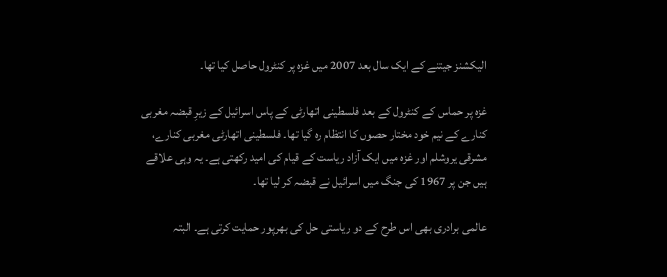الیکشنز جیتنے کے ایک سال بعد 2007 میں غزہ پر کنٹرول حاصل کیا تھا۔

غزہ پر حماس کے کنٹرول کے بعد فلسطینی اتھارٹی کے پاس اسرائیل کے زیرِ قبضہ مغربی کنارے کے نیم خود مختار حصوں کا انتظام رہ گیا تھا۔ فلسطینی اتھارٹی مغربی کنارے، مشرقی یروشلم اور غزہ میں ایک آزاد ریاست کے قیام کی امید رکھتی ہے۔ یہ وہی علاقے ہیں جن پر 1967 کی جنگ میں اسرائیل نے قبضہ کر لیا تھا۔

عالمی برادری بھی اس طرح کے دو ریاستی حل کی بھرپور حمایت کرتی ہے۔ البتہ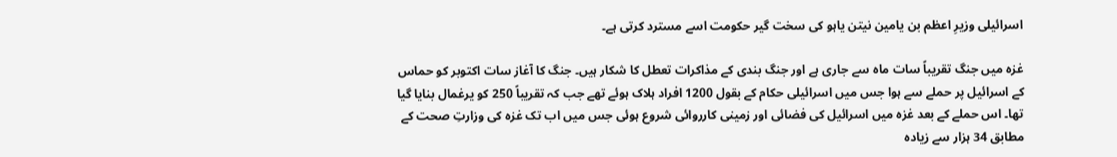اسرائیلی وزیرِ اعظم بن یامین نیتن یاہو کی سخت گیر حکومت اسے مسترد کرتی ہے۔

غزہ میں جنگ تقریباً سات ماہ سے جاری ہے اور جنگ بندی کے مذاکرات تعطل کا شکار ہیں۔ جنگ کا آغاز سات اکتوبر کو حماس کے اسرائیل پر حملے سے ہوا جس میں اسرائیلی حکام کے بقول 1200 افراد ہلاک ہوئے تھے جب کہ تقریباً 250 کو یرغمال بنایا گیا تھا۔ اس حملے کے بعد غزہ میں اسرائیل کی فضائی اور زمینی کارروائی شروع ہوئی جس میں اب تک غزہ کی وزارتِ صحت کے مطابق 34 ہزار سے زیادہ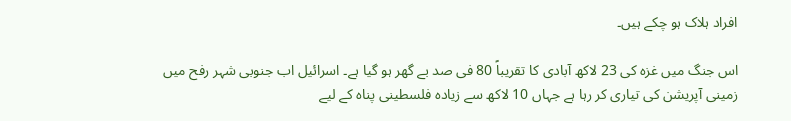افراد ہلاک ہو چکے ہیں۔

اس جنگ میں غزہ کی 23 لاکھ آبادی کا تقریباً 80 فی صد بے گھر ہو گیا ہے۔ اسرائیل اب جنوبی شہر رفح میں زمینی آپریشن کی تیاری کر رہا ہے جہاں 10 لاکھ سے زیادہ فلسطینی پناہ کے لیے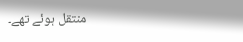منتقل ہوئے تھے۔